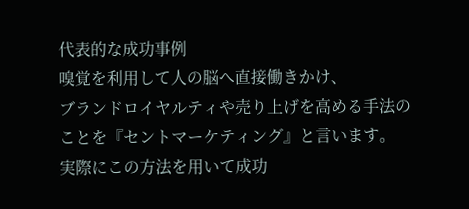代表的な成功事例
嗅覚を利用して人の脳へ直接働きかけ、
ブランドロイヤルティや売り上げを高める手法のことを『セントマーケティング』と言います。
実際にこの方法を用いて成功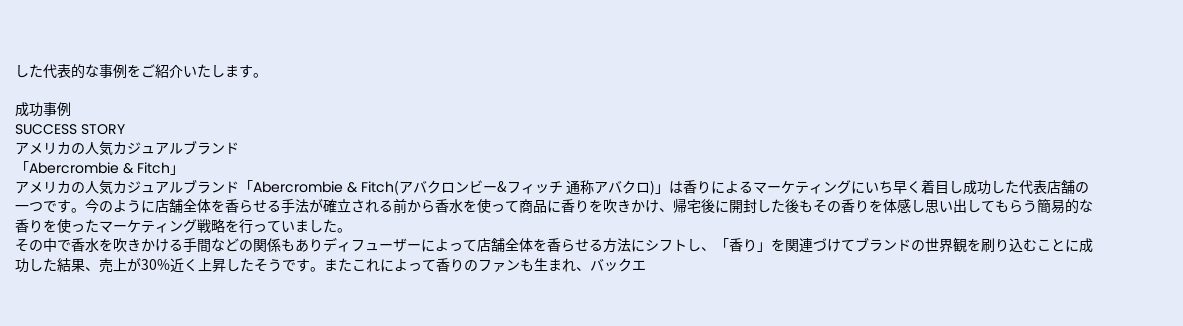した代表的な事例をご紹介いたします。

成功事例
SUCCESS STORY
アメリカの人気カジュアルブランド
「Abercrombie & Fitch」
アメリカの人気カジュアルブランド「Abercrombie & Fitch(アバクロンビー&フィッチ 通称アバクロ)」は香りによるマーケティングにいち早く着目し成功した代表店舗の一つです。今のように店舗全体を香らせる手法が確立される前から香水を使って商品に香りを吹きかけ、帰宅後に開封した後もその香りを体感し思い出してもらう簡易的な香りを使ったマーケティング戦略を行っていました。
その中で香水を吹きかける手間などの関係もありディフューザーによって店舗全体を香らせる方法にシフトし、「香り」を関連づけてブランドの世界観を刷り込むことに成功した結果、売上が30%近く上昇したそうです。またこれによって香りのファンも生まれ、バックエ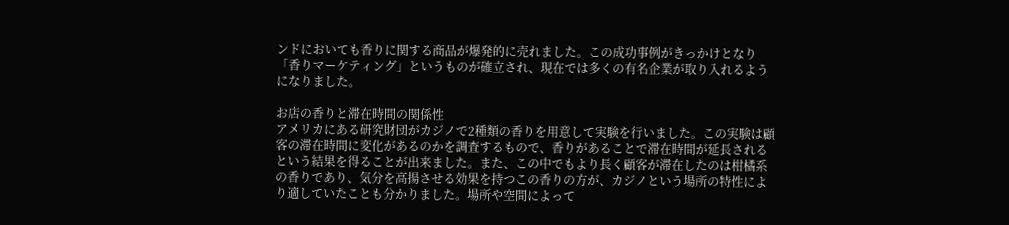ンドにおいても香りに関する商品が爆発的に売れました。この成功事例がきっかけとなり「香りマーケティング」というものが確立され、現在では多くの有名企業が取り入れるようになりました。

お店の香りと滞在時間の関係性
アメリカにある研究財団がカジノで2種類の香りを用意して実験を行いました。この実験は顧客の滞在時間に変化があるのかを調査するもので、香りがあることで滞在時間が延長されるという結果を得ることが出来ました。また、この中でもより長く顧客が滞在したのは柑橘系の香りであり、気分を高揚させる効果を持つこの香りの方が、カジノという場所の特性により適していたことも分かりました。場所や空間によって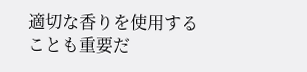適切な香りを使用することも重要だ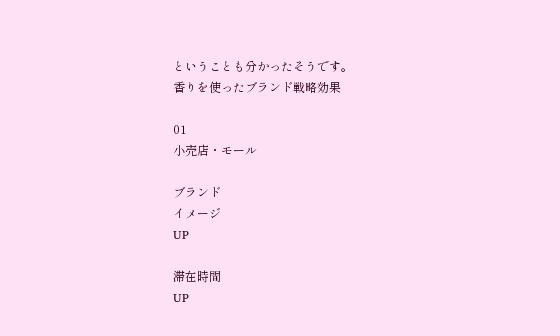ということも分かったそうです。
香りを使ったブランド戦略効果

01
小売店・モール

ブランド
イメージ
UP

滞在時間
UP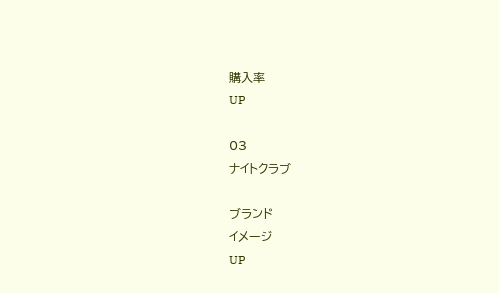購入率
UP

03
ナイトクラブ

ブランド
イメージ
UP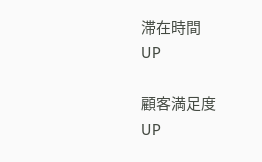滞在時間
UP

顧客満足度
UP